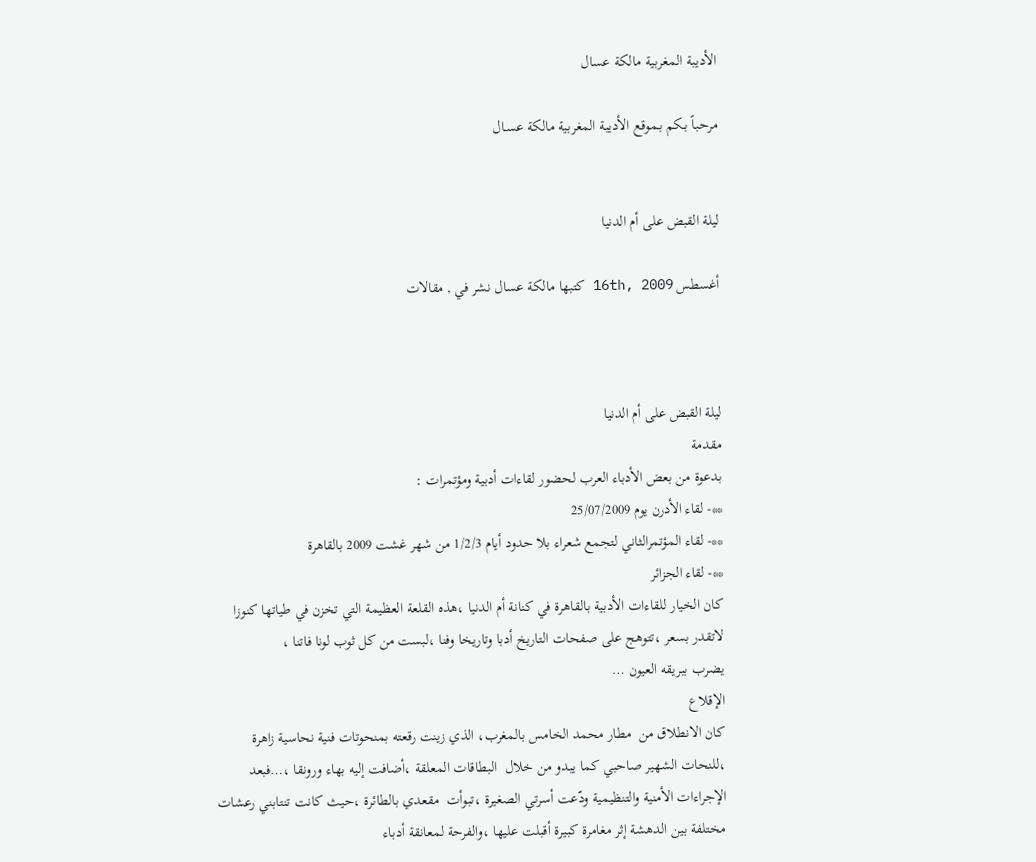الأديبة المغربية مالكة عسال

مرحباً بـكم بـموقع الأديبة المغربية مالكة عسـال


ليلة القبض على أم الدنيا

أغسطس 16th, 2009 كتبها مالكة عسال نشر في , مقالات



ليلة القبض على أم الدنيا
مقدمة
بدعوة من بعض الأدباء العرب لحضور لقاءات أدبية ومؤتمرات :
**- لقاء الأدرن يوم 25/07/2009
**- لقاء المؤتمرالثاني لتجمع شعراء بلا حدود أيام 1/2/3 من شهر غشت 2009 بالقاهرة
**- لقاء الجزائر
كان الخيار للقاءات الأدبية بالقاهرة في كنانة أم الدنيا ،هذه القلعة العظيمة التي تخزن في طياتها كنوزا لاتقدر بسعر ،تتوهج على صفحات التاريخ أدبا وتاريخا وفنا ،لبست من كل ثوب لونا فاتنا ،
يضرب ببريقه العيون …
الإقلاع
كان الانطلاق من  مطار محمد الخامس بالمغرب، الذي زينت رقعته بمنحوتات فنية نحاسية زاهرة ،للنحات الشهير صاحبي كما يبدو من خلال  البطاقات المعلقة ،أضافت إليه بهاء ورونقا ،…فبعد الإجراءات الأمنية والتنظيمية ودّعت أسرتي الصغيرة ،تبوأت  مقعدي بالطائرة ،حيث كانت تنتابني رعشات مختلفة بين الدهشة إثر مغامرة كبيرة أقبلت عليها ،والفرحة لمعانقة أدباء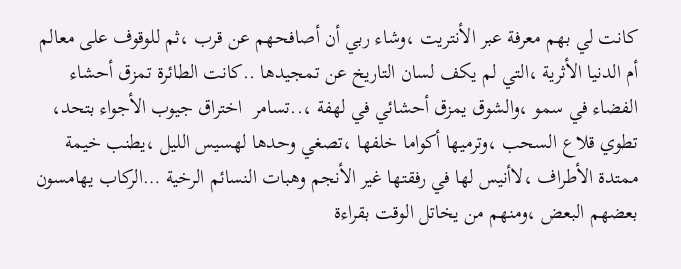كانت لي بهم معرفة عبر الأنتريت ،وشاء ربي أن أصافحهم عن قرب ،ثم للوقوف على معالم أم الدنيا الأثرية ،التي لم يكف لسان التاريخ عن تمجيدها ..كانت الطائرة تمزق أحشاء الفضاء في سمو ،والشوق يمزق أحشائي في لهفة ،..تسامر  اختراق جيوب الأجواء بتحد، تطوي قلاع السحب ،وترميها أكواما خلفها ،تصغي وحدها لهسيس الليل ،يطنب خيمة  ممتدة الأطراف ،لاأنيس لها في رفقتها غير الأنجم وهبات النسائم الرخية …الركاب يهامسون بعضهم البعض ،ومنهم من يخاتل الوقت بقراءة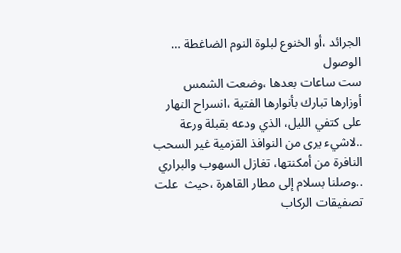الجرائد ،أو الخنوع لبلوة النوم الضاغطة …
الوصول
ست ساعات بعدها ،وضعت الشمس أوزارها تبارك بأنوارها الفتية ،انسراح النهار على كتفي الليل، الذي ودعه بقبلة ورعة ..لاشيء يرى من النوافذ القزمية غير السحب النافرة من أمكنتها، تغازل السهوب والبراري ..وصلنا بسلام إلى مطار القاهرة ،حيث  علت  تصفيقات الركاب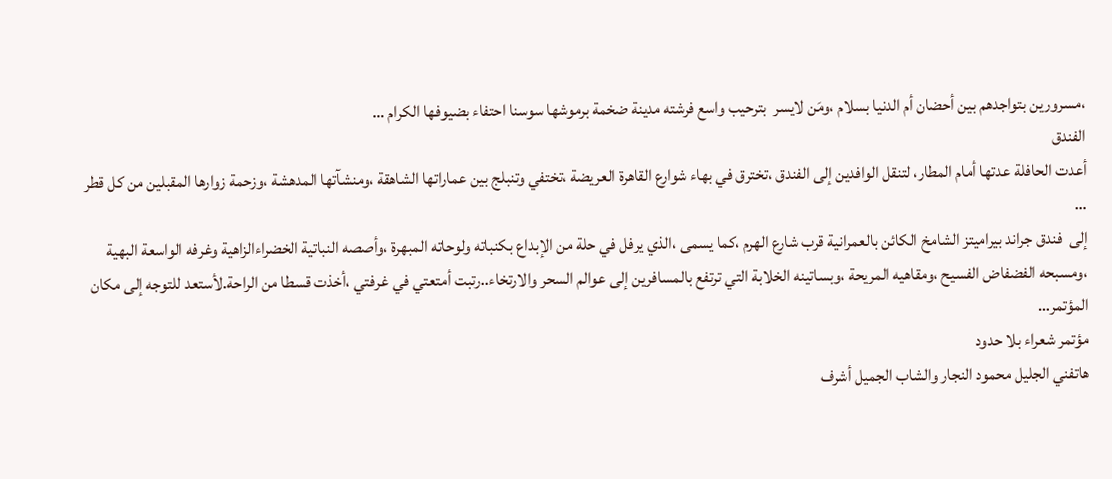،مسرورين بتواجدهم بين أحضان أم الدنيا بسلام ،ومَن لايسر  بترحيب واسع فرشته مدينة ضخمة برموشها سوسنا احتفاء بضيوفها الكرام …
الفندق
أعدت الحافلة عدتها أمام المطار، لتنقل الوافدين إلى الفندق ،تخترق في بهاء شوارع القاهرة العريضة ،تختفي وتنبلج بين عماراتها الشاهقة ،ومنشآتها المدهشة ،وزحمة زوارها المقبلين من كل قطر …
إلى  فندق جراند بيراميتز الشامخ الكائن بالعمرانية قرب شارع الهرم ،كما يسمى ،الذي يرفل في حلة من الإبداع بكنباته ولوحاته المبهرة ،وأصصه النباتية الخضراءالزاهية وغرفه الواسعة البهية ،ومسبحه الفضفاض الفسيح ،ومقاهيه المريحة ،وبساتينه الخلابة التي ترتفع بالمسافرين إلى عوالم السحر والارتخاء..رتبت أمتعتي في غرفتي ،أخذت قسطا من الراحة.لأستعد للتوجه إلى مكان المؤتمر…
مؤتمر شعراء بلا حدود
هاتفني الجليل محمود النجار والشاب الجميل أشرف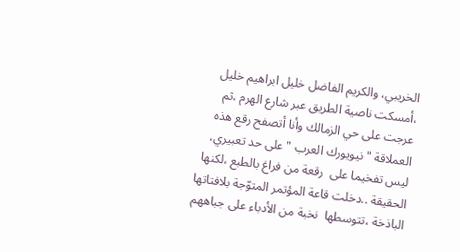الخريبي، والكريم الفاضل خليل ابراهيم خليل ،أمسكت ناصية الطريق عبر شارع الهرم ،ثم عرجت على حي الزمالك وأنا أتصفح رقع هذه العملاقة "نيويورك العرب "على حد تعبيري، ليس تفخيما على  رقعة من فراغ بالطبع ،لكنها الحقيقة ..دخلت قاعة المؤتمر المتوّجة بلافتاتها الباذخة ،تتوسطها  نخبة من الأدباء على جباههم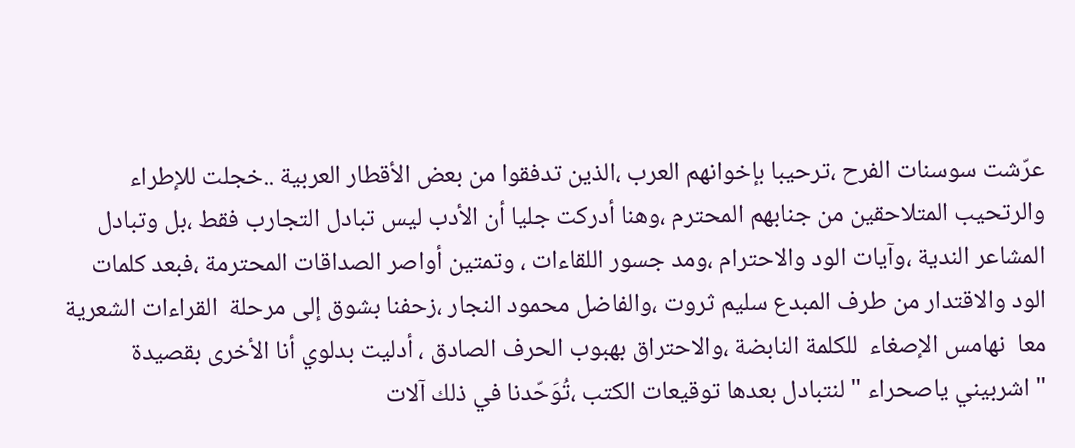عرّشت سوسنات الفرح ،ترحيبا بإخوانهم العرب ،الذين تدفقوا من بعض الأقطار العربية ..خجلت للإطراء والرتحيب المتلاحقين من جنابهم المحترم ،وهنا أدركت جليا أن الأدب ليس تبادل التجارب فقط ،بل وتبادل المشاعر الندية ،وآيات الود والاحترام ،ومد جسور اللقاءات ، وتمتين أواصر الصداقات المحترمة ،فبعد كلمات الود والاقتدار من طرف المبدع سليم ثروت ،والفاضل محمود النجار ،زحفنا بشوق إلى مرحلة  القراءات الشعرية معا  نهامس الإصغاء  للكلمة النابضة ،والاحتراق بهبوب الحرف الصادق ، أدليت بدلوي أنا الأخرى بقصيدة "اشربيني ياصحراء " لنتبادل بعدها توقيعات الكتب ،تُوَحّدنا في ذلك آلات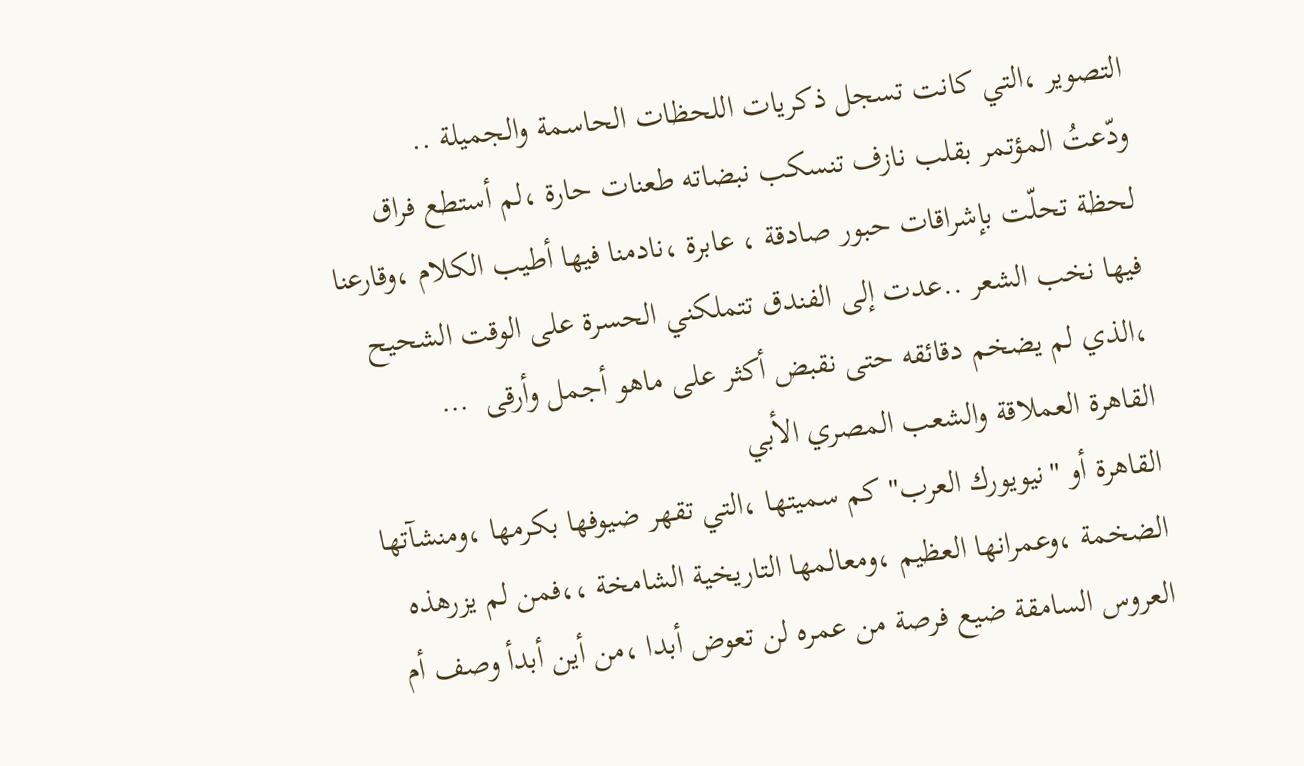التصوير ،التي كانت تسجل ذكريات اللحظات الحاسمة والجميلة ..
ودّعتُ المؤتمر بقلب نازف تنسكب نبضاته طعنات حارة ،لم أستطع فراق لحظة تحلّت بإشراقات حبور صادقة ، عابرة ،نادمنا فيها أطيب الكلام ،وقارعنا فيها نخب الشعر ..عدت إلى الفندق تتملكني الحسرة على الوقت الشحيح ،الذي لم يضخم دقائقه حتى نقبض أكثر على ماهو أجمل وأرقى  …
القاهرة العملاقة والشعب المصري الأبي
القاهرة أو "نيويورك العرب" كم سميتها ،التي تقهر ضيوفها بكرمها ،ومنشآتها الضخمة ،وعمرانها العظيم ،ومعالمها التاريخية الشامخة ،،فمن لم يزرهذه العروس السامقة ضيع فرصة من عمره لن تعوض أبدا ،من أين أبدأ وصف أم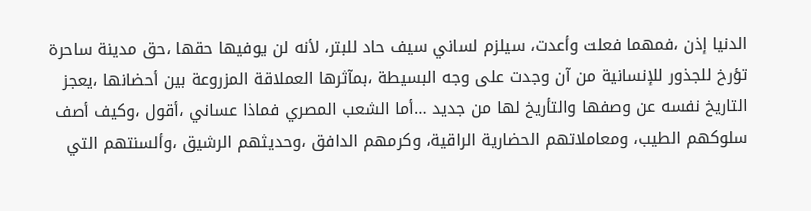الدنيا إذن ،فمهما فعلت وأعدت، سيلزم لساني سيف حاد للبتر، لأنه لن يوفيها حقها ،حق مدينة ساحرة تؤرخ للجذور للإنسانية من آن وجدت على وجه البسيطة ،بمآثرها العملاقة المزروعة بين أحضانها ،يعجز التاريخ نفسه عن وصفها والتأريخ لها من جديد …أما الشعب المصري فماذا عساني ،أقول ،وكيف أصف سلوكهم الطيب، ومعاملاتهم الحضارية الراقية، وكرمهم الدافق ،وحديثهم الرشيق ،وألسنتهم التي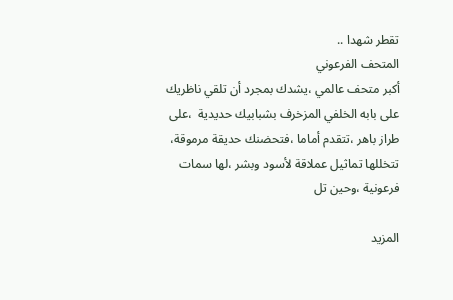تقطر شهدا ..
المتحف الفرعوني
أكبر متحف عالمي ،يشدك بمجرد أن تلقي ناظريك على بابه الخلفي المزخرف بشبابيك حديدية  ،على طراز باهر ،تتقدم أماما ،فتحضنك حديقة مرموقة، تتخللها تماثيل عملاقة لأسود وبشر ،لها سمات فرعونية ،وحين تل

المزيد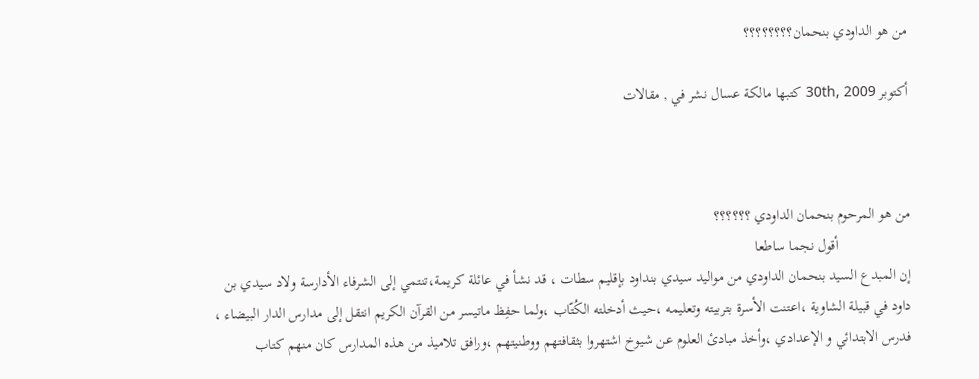من هو الداودي بنحمان؟؟؟؟؟؟؟؟

أكتوبر 30th, 2009 كتبها مالكة عسال نشر في , مقالات



من هو المرحوم بنحمان الداودي ؟؟؟؟؟؟
                   أقول نجما ساطعا
إن المبدع السيد بنحمان الداودي من مواليد سيدي بنداود بإقليم سطات ، قد نشأ في عائلة كريمة،تنتمي إلى الشرفاء الأدارسة ولاد سيدي بن داود في قبيلة الشاوية ،اعتنت الأسرة بتربيته وتعليمه ،حيث أدخلته الكُتّاب ،ولما حفِظ ماتيسر من القرآن الكريم انتقل إلى مدارس الدار البيضاء ، فدرس الابتدائي و الإعدادي ،وأخذ مبادئ العلوم عن شيوخ اشتهروا بثقافتهم ووطنيتهم ،ورافق تلاميذ من هذه المدارس كان منهم كتاب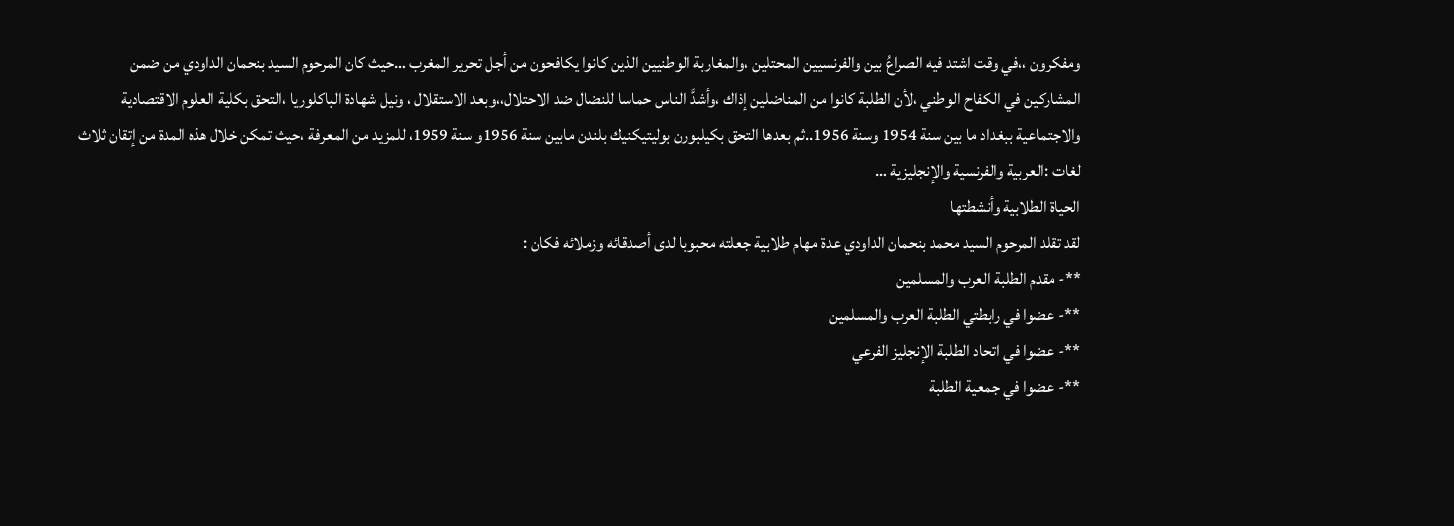ومفكرون ،،في وقت اشتد فيه الصراعُ بين والفرنسيين المحتلين ،والمغاربة الوطنيين الذين كانوا يكافحون من أجل تحرير المغرب …حيث كان المرحوم السيد بنحمان الداودي من ضمن المشاركين في الكفاح الوطني ،لأن الطلبة كانوا من المناضلين إذاك ،وأشدَّ الناس حماسا للنضال ضد الاحتلال،،وبعد الاستقلال ، ونيل شهادة الباكلوريا ،التحق بكلية العلوم الاقتصادية والاجتماعية ببغداد ما بين سنة 1954 وسنة 1956..ثم بعدها التحق بكيلبورن بوليتيكنيك بلندن مابين سنة 1956و سنة 1959، للمزيد من المعرفة ،حيث تمكن خلال هذه المدة من إتقان ثلاث لغات :العربية والفرنسية والإنجليزية …
الحياة الطلابية وأنشطتها
لقد تقلد المرحوم السيد محمد بنحمان الداودي عدة مهام طلابية جعلته محبوبا لدى أصدقائه وزملائه فكان :
**- مقدم الطلبة العرب والمسلمين
**- عضوا في رابطتي الطلبة العرب والمسلمين
**- عضوا في اتحاد الطلبة الإنجليز الفرعي
**- عضوا في جمعية الطلبة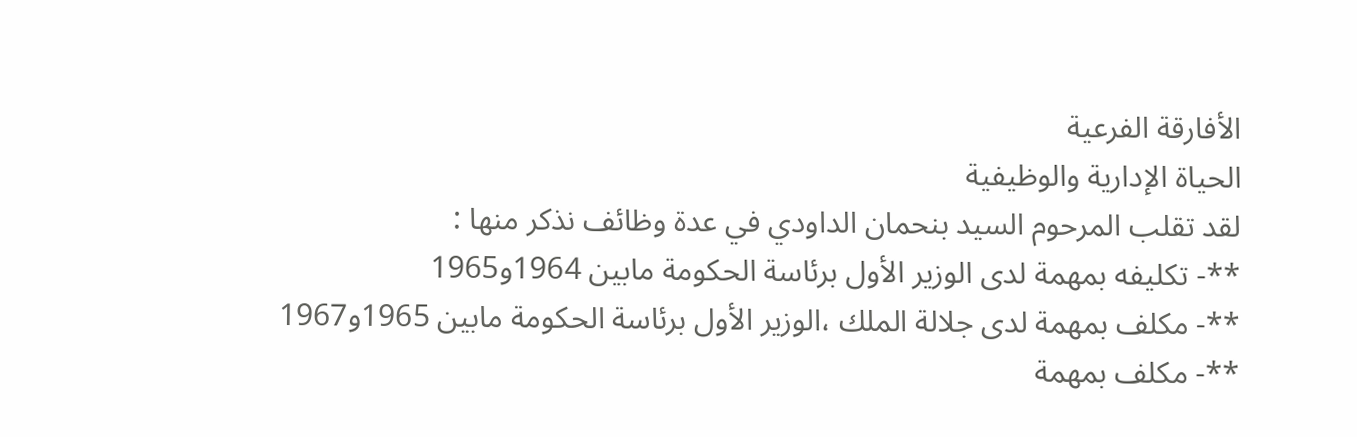الأفارقة الفرعية
الحياة الإدارية والوظيفية
لقد تقلب المرحوم السيد بنحمان الداودي في عدة وظائف نذكر منها :
**- تكليفه بمهمة لدى الوزير الأول برئاسة الحكومة مابين 1964و1965
**- مكلف بمهمة لدى جلالة الملك ،الوزير الأول برئاسة الحكومة مابين 1965و1967
**- مكلف بمهمة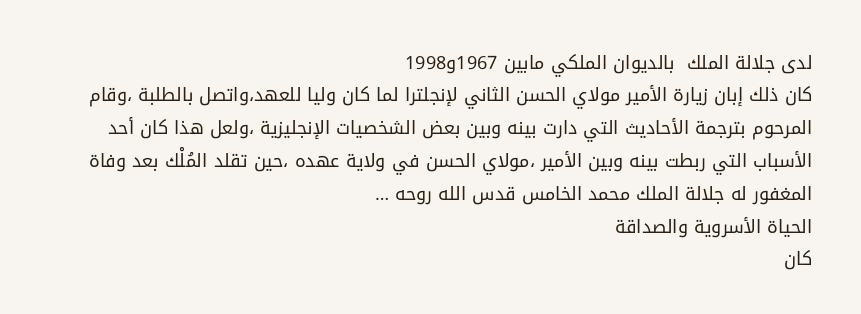لدى جلالة الملك  بالديوان الملكي مابين 1967و1998
كان ذلك إبان زيارة الأمير مولاي الحسن الثاني لإنجلترا لما كان وليا للعهد،واتصل بالطلبة ،وقام المرحوم بترجمة الأحاديث التي دارت بينه وبين بعض الشخصيات الإنجليزية ،ولعل هذا كان أحد الأسباب التي ربطت بينه وبين الأمير ،مولاي الحسن في ولاية عهده ،حين تقلد المُلْك بعد وفاة المغفور له جلالة الملك محمد الخامس قدس الله روحه …
الحياة الأسروية والصداقة
كان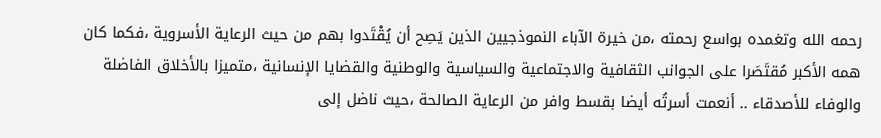رحمه الله وتغمده بواسع رحمته ،من خيرة الآباء النموذجيين الذين يَصِح أن يُقْتَدوا بهم من حيث الرعاية الأسروية ،فكما كان همه الأكبر مُقتَصَرا على الجوانب الثقافية والاجتماعية والسياسية والوطنية والقضايا الإنسانية ،متميزا بالأخلاق الفاضلة والوفاء للأصدقاء .. أنعمت أسرتُه أيضا بقسط وافر من الرعاية الصالحة ،حيث ناضل إلى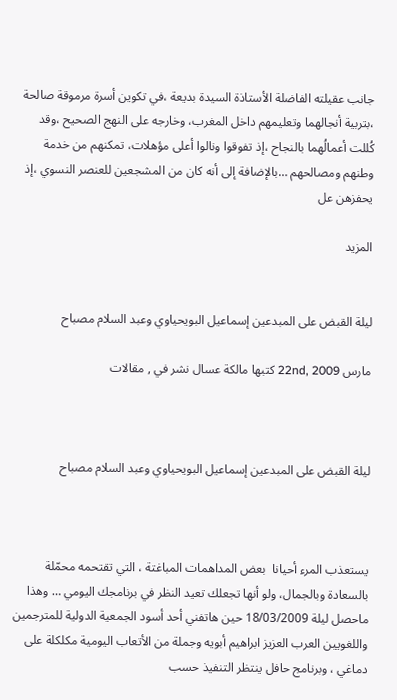جانب عقيلته الفاضلة الأستاذة السيدة بديعة ،في تكوين أسرة مرموقة صالحة ،بتربية أنجالهما وتعليمهم داخل المغرب، وخارجه على النهج الصحيح ،وقد كُللت أعمالُهما بالنجاح ،إذ تفوقوا ونالوا أعلى مؤهلات، تمكنهم من خدمة وطنهم ومصالحهم …بالإضافة إلى أنه كان من المشجعين للعنصر النسوي ،إذ يحفزهن عل

المزيد


ليلة القبض على المبدعين إسماعيل البويحياوي وعبد السلام مصباح

مارس 22nd, 2009 كتبها مالكة عسال نشر في , مقالات



ليلة القبض على المبدعين إسماعيل البويحياوي وعبد السلام مصباح



يستعذب المرء أحيانا  بعض المداهمات المباغتة ، التي تقتحمه محمّلة بالسعادة وبالجمال، ولو أنها تجعلك تعيد النظر في برنامجك اليومي … وهذا ماحصل ليلة 18/03/2009 حين هاتفني أحد أسود الجمعية الدولية للمترجمين واللغويين العرب العزيز ابراهيم أبويه وجملة من الأتعاب اليومية مكلكلة على  دماغي ، وبرنامج حافل ينتظر التنفيذ حسب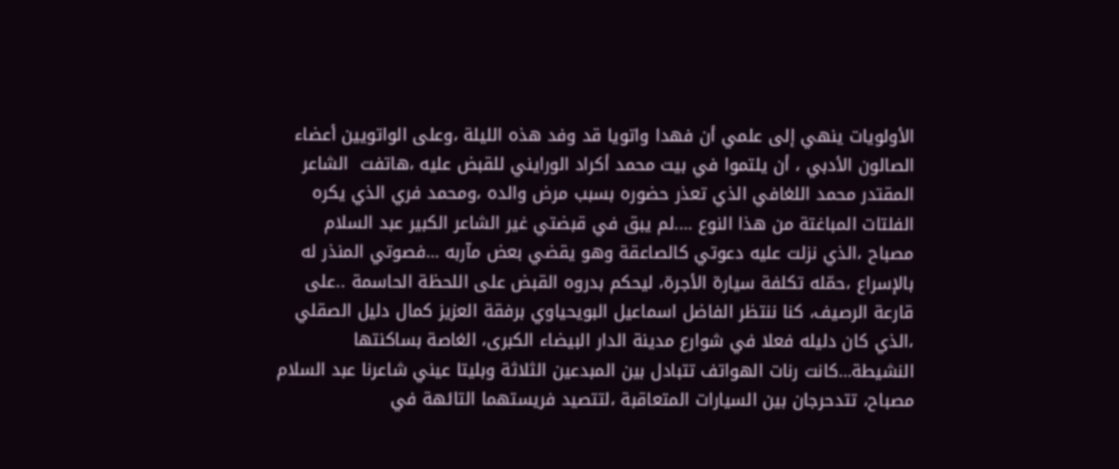الأولويات ينهي إلى علمي أن فهدا واتويا قد وفد هذه الليلة ،وعلى الواتويين أعضاء الصالون الأدبي ، أن يلتموا في بيت محمد أكراد الورايني للقبض عليه ،هاتفت  الشاعر المقتدر محمد اللغافي الذي تعذر حضوره بسبب مرض والده ،ومحمد فري الذي يكره الفلتات المباغتة من هذا النوع ….لم يبق في قبضتي غير الشاعر الكبير عبد السلام مصباح ،الذي نزلت عليه دعوتي كالصاعقة وهو يقضي بعض مآربه …فصوتي المنذر له بالإسراع ،حمّله تكلفة سيارة الأجرة، ليحكم بدروه القبض على اللحظة الحاسمة ..على قارعة الرصيف، كنا ننتظر الفاضل اسماعيل البويحياوي برفقة العزيز كمال دليل الصقلي ،الذي كان دليله فعلا في شوارع مدينة الدار البيضاء الكبرى، الغاصة بساكنتها النشيطة…كانت رنات الهواتف تتبادل بين المبدعين الثلاثة وبليتا عيني شاعرنا عبد السلام مصباح، تتدحرجان بين السيارات المتعاقبة ،لتتصيد فريستهما التائهة في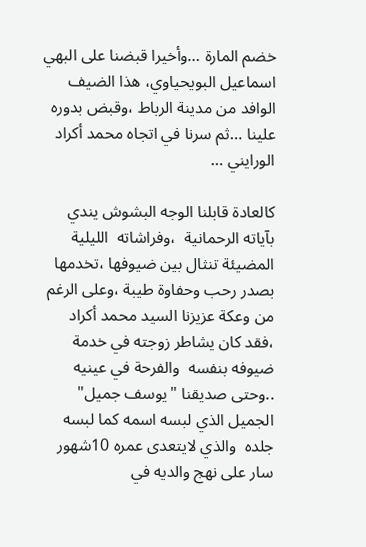خضم المارة …وأخيرا قبضنا على البهي اسماعيل البويحياوي، هذا الضيف الوافد من مدينة الرباط ،وقبض بدوره علينا …ثم سرنا في اتجاه محمد أكراد الورايني …

كالعادة قابلنا الوجه البشوش يندي بآياته الرحمانية  ،وفراشاته  الليلية المضيئة تنثال بين ضيوفها ،تخدمها بصدر رحب وحفاوة طيبة ،وعلى الرغم من وعكة عزيزنا السيد محمد أكراد ،فقد كان يشاطر زوجته في خدمة ضيوفه بنفسه  والفرحة في عينيه ..وحتى صديقنا "يوسف جميل" الجميل الذي لبسه اسمه كما لبسه جلده  والذي لايتعدى عمره 10شهور سار على نهج والديه في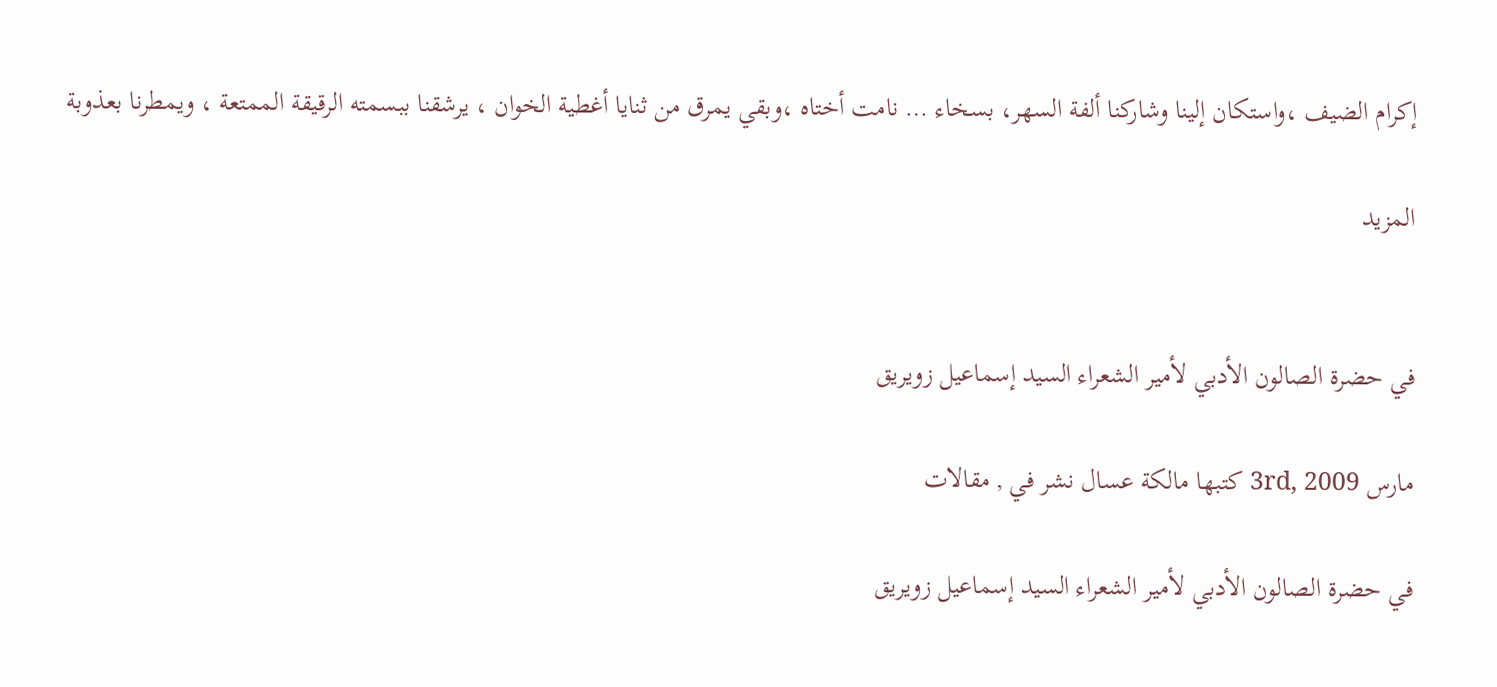إكرام الضيف ،واستكان إلينا وشاركنا ألفة السهر، بسخاء … نامت أختاه ،وبقي يمرق من ثنايا أغطية الخوان ، يرشقنا ببسمته الرقيقة الممتعة ، ويمطرنا بعذوبة

المزيد


في حضرة الصالون الأدبي لأمير الشعراء السيد إسماعيل زويريق

مارس 3rd, 2009 كتبها مالكة عسال نشر في , مقالات

في حضرة الصالون الأدبي لأمير الشعراء السيد إسماعيل زويريق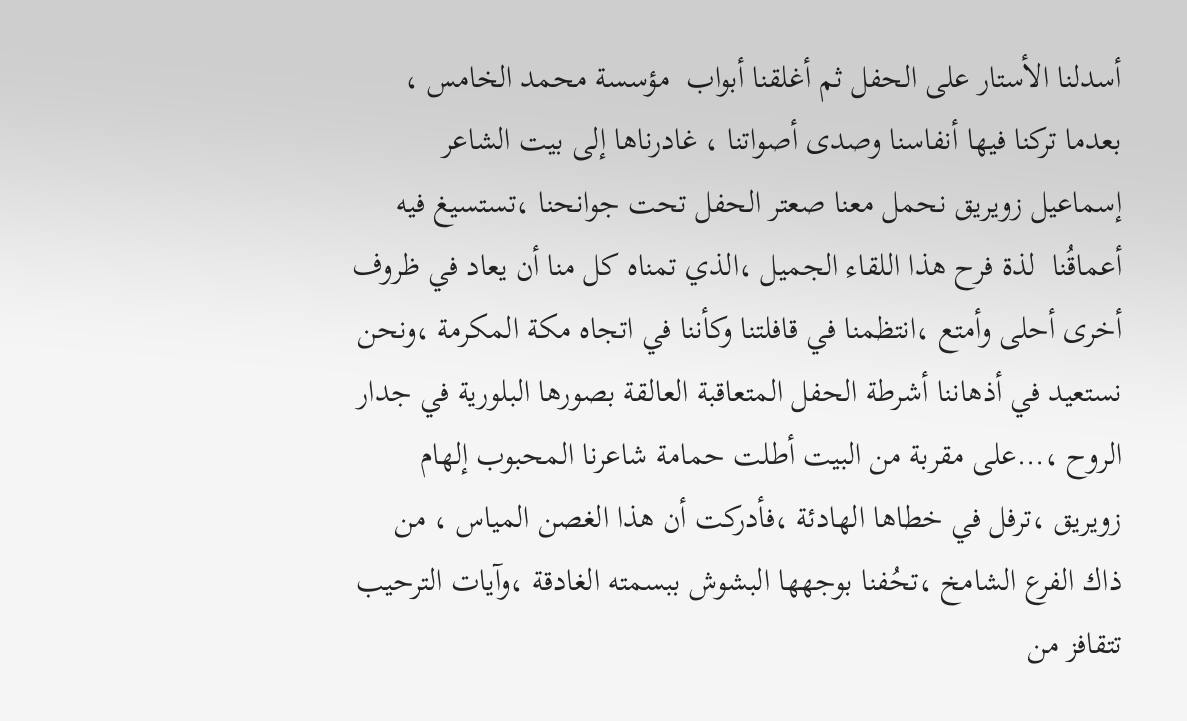أسدلنا الأستار على الحفل ثم أغلقنا أبواب  مؤسسة محمد الخامس ، بعدما تركنا فيها أنفاسنا وصدى أصواتنا ، غادرناها إلى بيت الشاعر إسماعيل زويريق نحمل معنا صعتر الحفل تحت جوانحنا ،تستسيغ فيه أعماقُنا  لذة فرح هذا اللقاء الجميل ،الذي تمناه كل منا أن يعاد في ظروف أخرى أحلى وأمتع ،انتظمنا في قافلتنا وكأننا في اتجاه مكة المكرمة ،ونحن نستعيد في أذهاننا أشرطة الحفل المتعاقبة العالقة بصورها البلورية في جدار الروح ،…على مقربة من البيت أطلت حمامة شاعرنا المحبوب إلهام زويريق ،ترفل في خطاها الهادئة ،فأدركت أن هذا الغصن المياس ، من ذاك الفرع الشامخ ،تحُفنا بوجهها البشوش ببسمته الغادقة ،وآيات الترحيب تتقافز من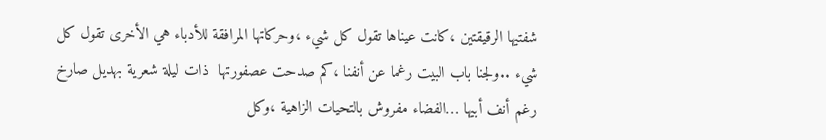شفتيها الرقيقتين ،كانت عيناها تقول كل شيء ،وحركاتها المرافقة للأدباء هي الأخرى تقول كل شيء ..ولجنا باب البيت رغما عن أنفنا ،كم صدحت عصفورتها  ذات ليلة شعرية بهديل صارخ رغم أنف أبيها …الفضاء مفروش بالتحيات الزاهية ،وكل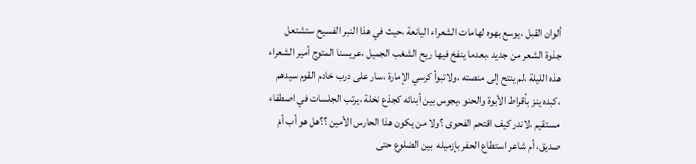ألوان القبل ،يوسع بهوه لهامات الشعراء اليانعة ،حيث في هذا النبر الفسيح ستشتعل جذوة الشعر من جديد ،بعدما ينفخ فيها ريح الشغب الجميل ،عريسنا المتوج أمير الشعراء هذه الليلة ،لم ينتح إلى منصته ،ولاتبوأ كرسي الإمارة ،سار على درب خادم القوم سيدهم ،كبده ينز بأقراط الأبوة والحنو ،يجوس بين أبنائه كجذع نخلة ،يرتب الجلسات في اصطفاء مستقيم ،لاندر كيف اقتحم الفحوى ؟ولا من يكون هذا الحارس الأمين ؟؟هل هو أب أمْ صديق، أم شاعر استطاع الحفر بإزميله  بين الضلوع حتى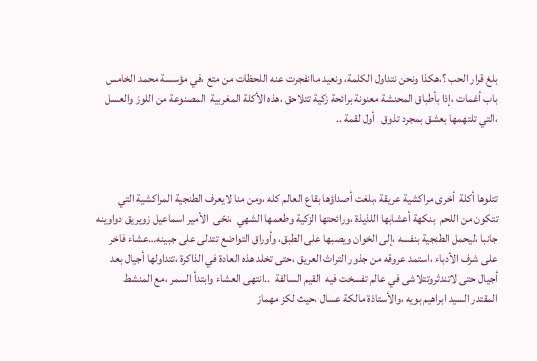بلغ قرار الحب ؟،هكذا ونحن نتداول الكلمة، ونعيد ماانفجرت عنه اللحظات من متع ،في مؤسسة محمد الخامس باب أغمات ،إذا بأطباق المحنشة معنونة برائحة زكية تتلاحق ،هذه الأكلة المغربية  المصنوعة من اللوز والعسل ،التي تلتهمها بعشق بمجرد تذوق   أول لقمة ..



تتلوها أكلة  أخرى مراكشية عريقة ،بلغت أصداؤها بقاع العالم كله ،ومن منا لايعرف الطنجية المراكشية التي تتكون من اللحم  بنكهة أعشابها اللذيذة ،ورائحتها الزكية وطعمها الشهي  ،نحّى  الأمير اسماعيل زويريق دواوينه جانبا ،ليحمل الطنجية بنفسه ،إلى الخوان ويصبها على الطبق، وأوراق التواضع تتدلى على جبينه…عشاء فاخر على شرف الأدباء ،استمد عروقه من جذور التراث العريق ،حتى تخلد هذه العادة في الذاكرة ،تتداولها أجيال بعد أجيال حتى لاتندثروتتلاشى في عالم تفسخت فيه  القيم السالفة  ..انتهى العشاء وابتدأ السمر ،مع المنشط المقتدر السيد ابراهيم بويه ،والأستاذة مالكة عسال ،حيث لكز مهماز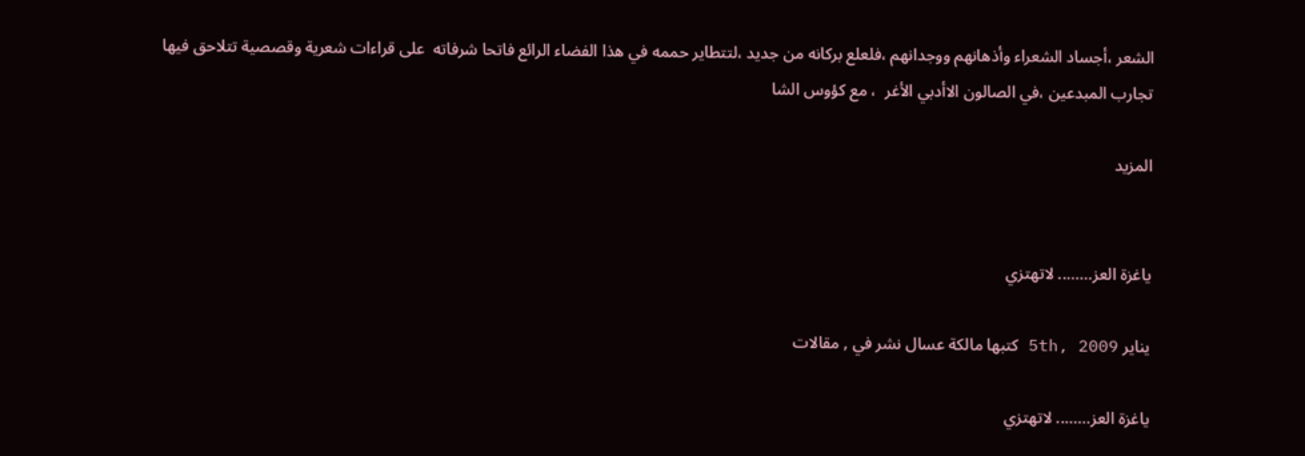الشعر ،أجساد الشعراء وأذهانهم ووجدانهم ،فلعلع بركانه من جديد ،لتتطاير حممه في هذا الفضاء الرائع فاتحا شرفاته  على قراءات شعرية وقصصية تتلاحق فيها تجارب المبدعين ،في الصالون الاأدبي الأغر  ، مع كؤوس الشا

المزيد


ياغزة العز…….. لاتهتزي

يناير 5th, 2009 كتبها مالكة عسال نشر في , مقالات

ياغزة العز…….. لاتهتزي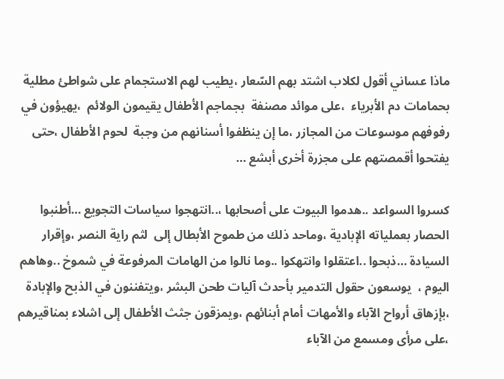ماذا عساني أقول لكلاب اشتد بهم السّعار ،يطيب لهم الاستجمام على شواطئ مطلية بحمامات دم الأبرياء  ،على موائد مصنفة  بجماجم الأطفال يقيمون الولائم  ،يهيؤون في رفوفهم موسوعات من المجازر ،ما إن ينظفوا أسنانهم من وجبة  لحوم الأطفال ،حتى يفتحوا أقمصتهم على مجزرة أخرى أبشع …

كسروا السواعد ..هدموا البيوت على أصحابها ،..انتهجوا سياسات التجويع …أطنبوا الحصار بعملياته الإبادية ،وماحد ذلك من طموح الأبطال إلى  لثم راية النصر ،وإقرار السيادة …ذبحوا ..اعتقلوا وانتهكوا ..وما نالوا من الهامات المرفوعة في شموخ ..وهاهم اليوم ،  يوسعون حقول التدمير بأحدث آليات طحن البشر ،ويتفننون في الذبح والإبادة ،بإزهاق أرواح الآباء والأمهات أمام أبنائهم ،ويمزقون جثث الأطفال إلى اشلاء بمناقيرهم ،على مرأى ومسمع من الآباء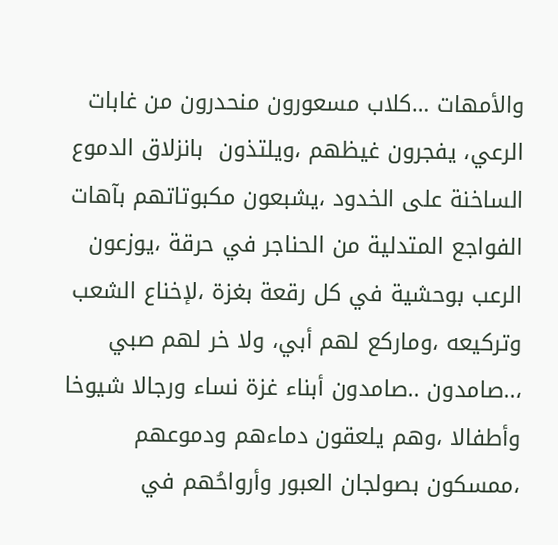والأمهات …كلاب مسعورون منحدرون من غابات الرعي، يفجرون غيظهم ،ويلتذون  بانزلاق الدموع الساخنة على الخدود ،يشبعون مكبوتاتهم بآهات الفواجع المتدلية من الحناجر في حرقة ،يوزعون الرعب بوحشية في كل رقعة بغزة ،لإخناع الشعب وتركيعه ،وماركع لهم أبي، ولا خر لهم صبي ،..صامدون ..صامدون أبناء غزة نساء ورجالا شيوخا وأطفالا ،وهم يلعقون دماءهم ودموعهم ،ممسكون بصولجان العبور وأرواحُهم في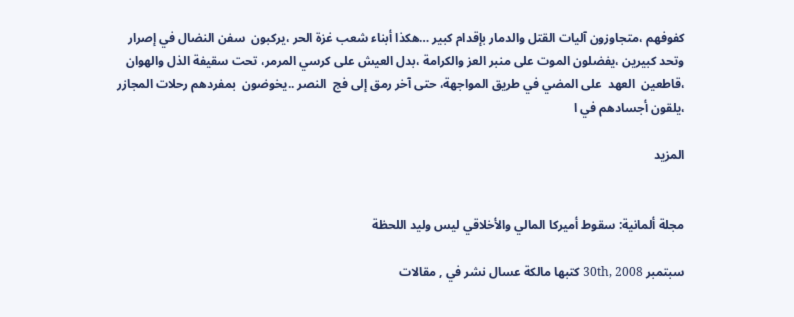كفوفهم ،متجاوزون آليات القتل والدمار بإقدام كبير …هكذا أبناء شعب غزة الحر ،يركبون  سفن النضال في إصرار وتحد كبيرين ،يفضلون الموت على منبر العز والكرامة ،بدل العيش على كرسي المرمر، تحت سقيفة الذل والهوان ،قاطعين  العهد  على المضي في طريق المواجهة، حتى آخر رمق إلى فج  النصر ..يخوضون  بمفردهم رحلات المجازر ،يلقون أجسادهم في ا

المزيد


مجلة ألمانية: سقوط أميركا المالي والأخلاقي ليس وليد اللحظة

سبتمبر 30th, 2008 كتبها مالكة عسال نشر في , مقالات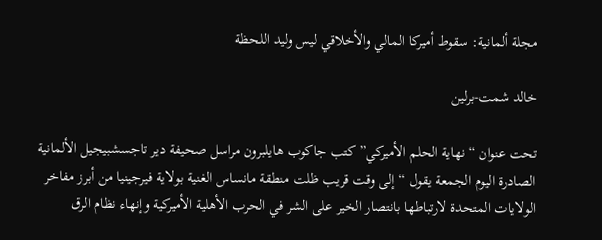مجلة ألمانية: سقوط أميركا المالي والأخلاقي ليس وليد اللحظة

خالد شمت-برلين

تحت عنوان “نهاية الحلم الأميركي” كتب جاكوب هايلبرون مراسل صحيفة دير تاجسشبيجيل الألمانية الصادرة اليوم الجمعة يقول “إلى وقت قريب ظلت منطقة مانساس الغنية بولاية فيرجينيا من أبرز مفاخر الولايات المتحدة لارتباطها بانتصار الخير على الشر في الحرب الأهلية الأميركية وإنهاء نظام الرق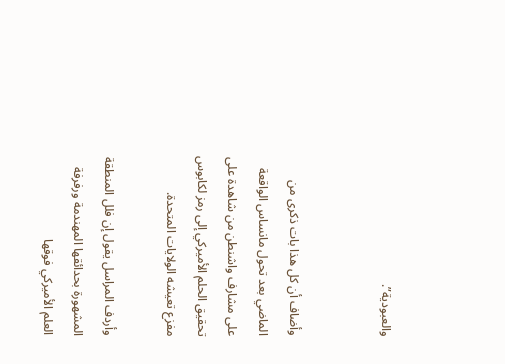والعبودية”.


وأضاف أن كل هذا بات ذكرى من الماضي بعد تحول مانساس الواقعة على مشارف واشنطن من شاهدة على تحقيق الحلم الأميركي إلى رمز لكابوس مفزع تعيشه الولايات المتحدة.

وأردف المراسل يقول إن فلل المنطقة المشهورة بحدائقها المهندمة ورفرفة العلم الأميركي فوقها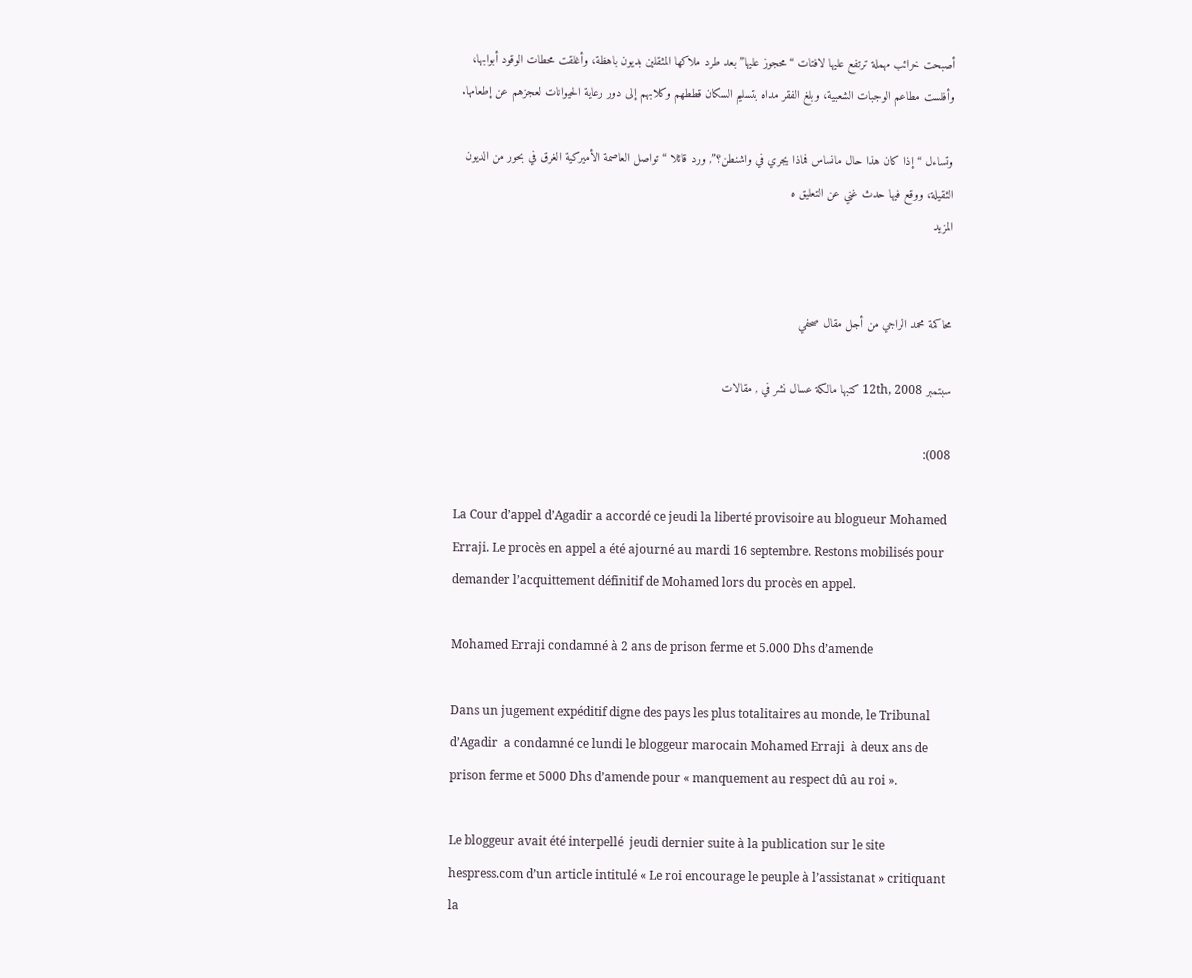أصبحت خرائب مهملة ترتفع عليها لافتات “محجوز عليها” بعد طرد ملاكها المثقلين بديون باهظة، وأغلقت محطات الوقود أبوابها، وأفلست مطاعم الوجبات الشعبية، وبلغ الفقر مداه بتسليم السكان قططهم وكلابهم إلى دور رعاية الحيوانات لعجزهم عن إطعامها.

وتساءل “إذا كان هذا حال مانساس فماذا يجري في واشنطن؟”, ورد قائلا “تواصل العاصمة الأميركية الغرق في بحور من الديون الثقيلة، ووقع فيها حدث غني عن التعليق ه
المزيد


محاكمة محمد الراجي من أجل مقال صحفي

سبتمبر 12th, 2008 كتبها مالكة عسال نشر في , مقالات

008):

La Cour d’appel d’Agadir a accordé ce jeudi la liberté provisoire au blogueur Mohamed Erraji. Le procès en appel a été ajourné au mardi 16 septembre. Restons mobilisés pour demander l’acquittement définitif de Mohamed lors du procès en appel.

Mohamed Erraji condamné à 2 ans de prison ferme et 5.000 Dhs d’amende

Dans un jugement expéditif digne des pays les plus totalitaires au monde, le Tribunal d’Agadir  a condamné ce lundi le bloggeur marocain Mohamed Erraji  à deux ans de prison ferme et 5000 Dhs d’amende pour « manquement au respect dû au roi ».

Le bloggeur avait été interpellé  jeudi dernier suite à la publication sur le site hespress.com d’un article intitulé « Le roi encourage le peuple à l’assistanat » critiquant la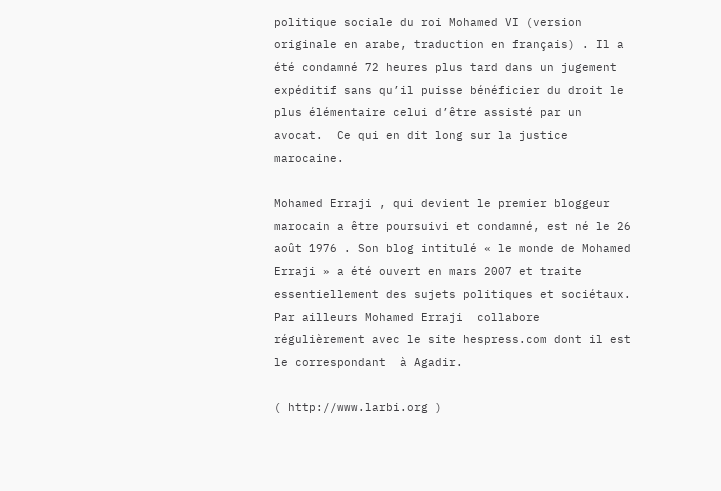politique sociale du roi Mohamed VI (version originale en arabe, traduction en français) . Il a été condamné 72 heures plus tard dans un jugement expéditif sans qu’il puisse bénéficier du droit le plus élémentaire celui d’être assisté par un avocat.  Ce qui en dit long sur la justice marocaine.

Mohamed Erraji , qui devient le premier bloggeur marocain a être poursuivi et condamné, est né le 26 août 1976 . Son blog intitulé « le monde de Mohamed Erraji » a été ouvert en mars 2007 et traite essentiellement des sujets politiques et sociétaux.  Par ailleurs Mohamed Erraji  collabore régulièrement avec le site hespress.com dont il est le correspondant  à Agadir.

( http://www.larbi.org )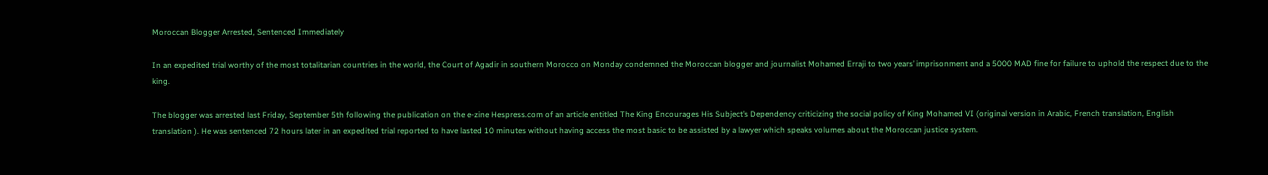Moroccan Blogger Arrested, Sentenced Immediately

In an expedited trial worthy of the most totalitarian countries in the world, the Court of Agadir in southern Morocco on Monday condemned the Moroccan blogger and journalist Mohamed Erraji to two years’ imprisonment and a 5000 MAD fine for failure to uphold the respect due to the king.

The blogger was arrested last Friday, September 5th following the publication on the e-zine Hespress.com of an article entitled The King Encourages His Subject’s Dependency criticizing the social policy of King Mohamed VI (original version in Arabic, French translation, English translation ). He was sentenced 72 hours later in an expedited trial reported to have lasted 10 minutes without having access the most basic to be assisted by a lawyer which speaks volumes about the Moroccan justice system.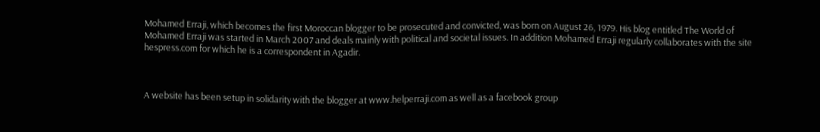Mohamed Erraji, which becomes the first Moroccan blogger to be prosecuted and convicted, was born on August 26, 1979. His blog entitled The World of Mohamed Erraji was started in March 2007 and deals mainly with political and societal issues. In addition Mohamed Erraji regularly collaborates with the site hespress.com for which he is a correspondent in Agadir.



A website has been setup in solidarity with the blogger at www.helperraji.com as well as a facebook group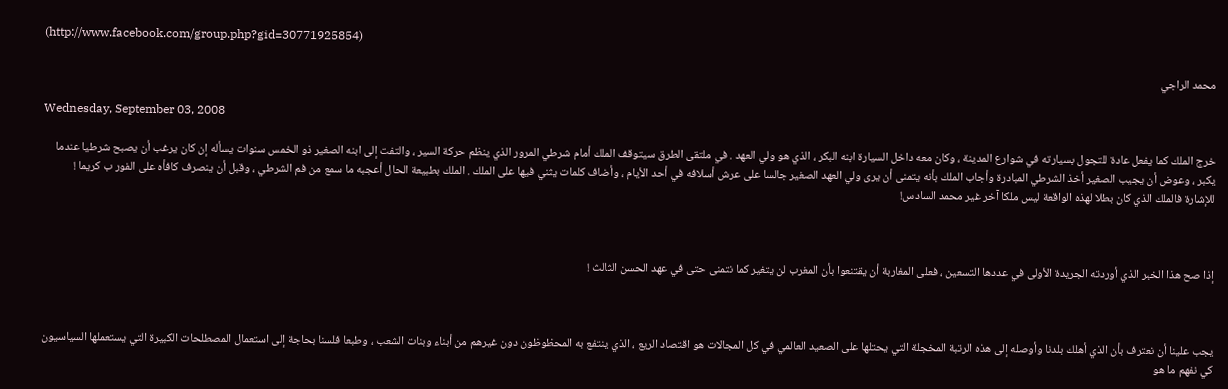(http://www.facebook.com/group.php?gid=30771925854)

محمد الراجي

Wednesday, September 03, 2008

خرج الملك كما يفعل عادة للتجول بسيارته في شوارع المدينة ، وكان معه داخل السيارة ابنه البكر ، الذي هو ولي العهد . في ملتقى الطرق سيتوقف الملك أمام شرطي المرور الذي ينظم حركة السير ، والتفت إلى ابنه الصغير ذو الخمس سنوات يسأله إن كان يرغب أن يصبح شرطيا عندما يكبر ، وعوض أن يجيب الصغير أخذ الشرطي المبادرة وأجاب الملك بأنه يتمنى أن يرى ولي العهد الصغير جالسا على عرش أسلافه في أحد الأيام ، وأضاف كلمات يثني فيها على الملك . الملك بطبيعة الحال أعجبه ما سمع من فم الشرطي ، وقبل أن ينصرف كافأه على الفور ب كريما ! للإشارة فالملك الذي كان بطلا لهذه الواقعة ليس ملكا آخر غير محمد السادس!



إذا صح هذا الخبر الذي أوردته الجريدة الأولى في عددها التسعين ، فعلى المغاربة أن يقتنعوا بأن المغرب لن يتغير كما نتمنى حتى في عهد الحسن الثالث !



يجب علينا أن نعترف بأن الذي أهلك بلدنا وأوصله إلى هذه الرتبة المخجلة التي يحتلها على الصعيد العالمي في كل المجالات هو اقتصاد الريع ، الذي ينتفع به المحظوظون دون غيرهم من أبناء وبنات الشعب ، وطبعا فلسنا بحاجة إلى استعمال المصطلحات الكبيرة التي يستعملها السياسيون كي نفهم ما هو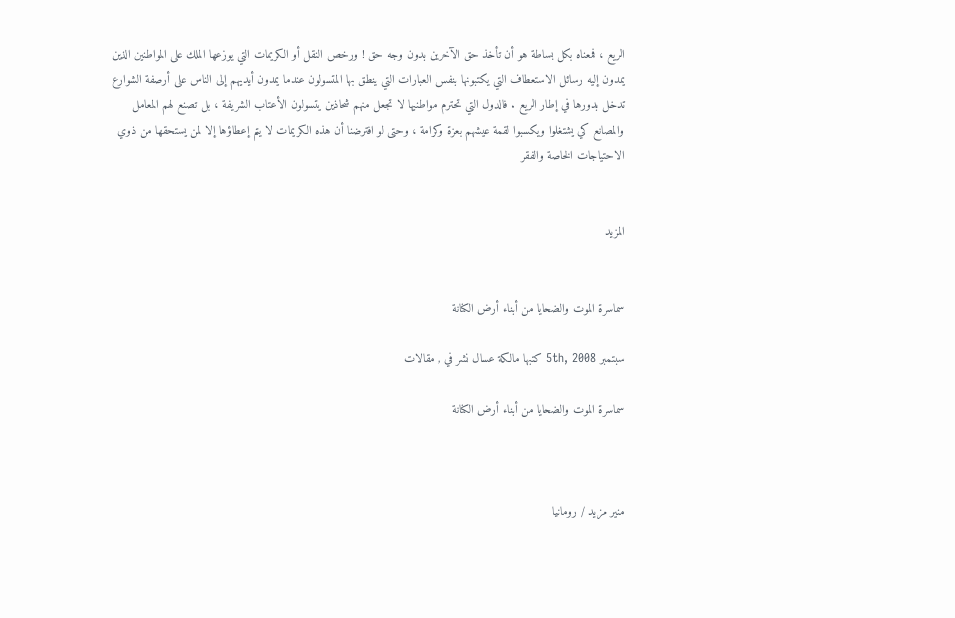الريع ، فمعناه بكل بساطة هو أن تأخذ حق الآخرين بدون وجه حق ! ورخص النقل أو الكريمات التي يوزعها الملك على المواطنين الذين يمدون إليه رسائل الاستعطاف التي يكتبونها بنفس العبارات التي ينطق بها المتسولون عندما يمدون أيديهم إلى الناس على أرصفة الشوارع تدخل بدورها في إطار الريع . فالدول التي تحترم مواطنيها لا تجعل منهم شحاذين يتسولون الأعتاب الشريفة ، بل تصنع لهم المعامل والمصانع كي يشتغلوا ويكسبوا لقمة عيشهم بعزة وكرامة ، وحتى لو افترضنا أن هذه الكريمات لا يتم إعطاؤها إلا لمن يستحقها من ذوي الاحتياجات الخاصة والفقر


المزيد


سماسرة الموت والضحايا من أبناء أرض الكنانة

سبتمبر 5th, 2008 كتبها مالكة عسال نشر في , مقالات

سماسرة الموت والضحايا من أبناء أرض الكنانة



منير مزيد / رومانيا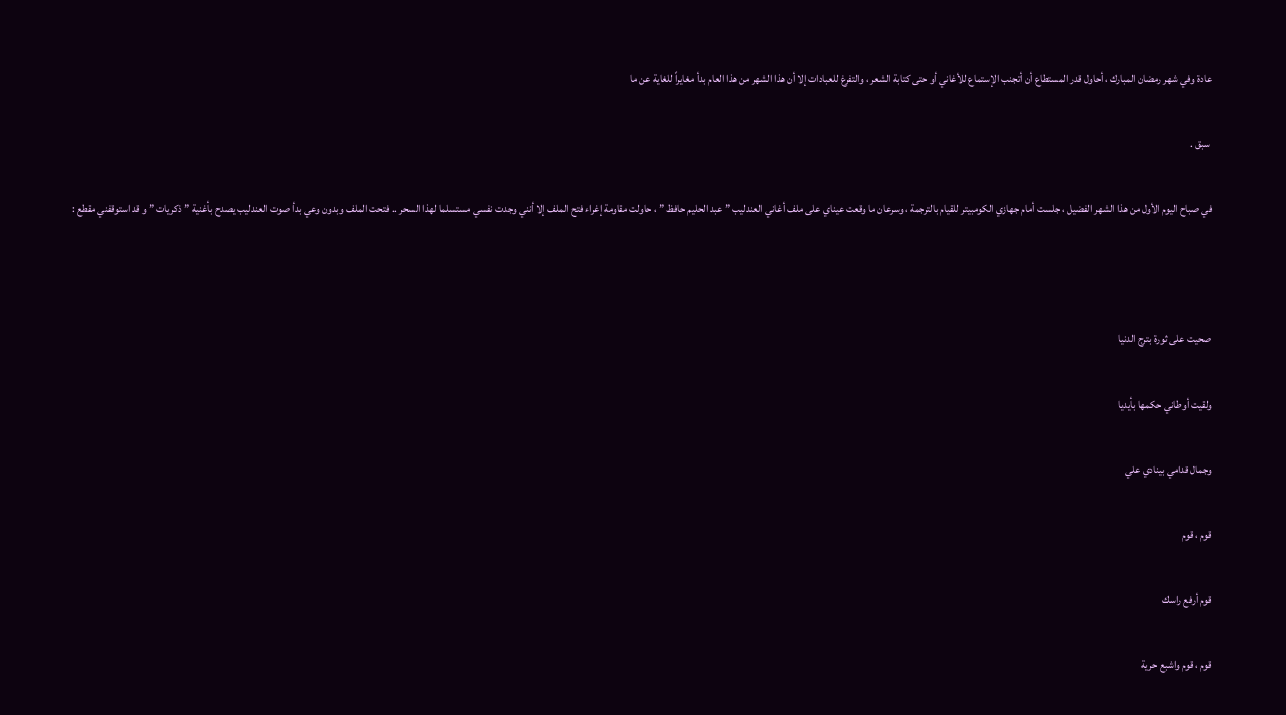عادة وفي شهر رمضان المبارك ، أحاول قدر المستطاع أن أتجنب الإستماع للأغاني أو حتى كتابة الشعر ، والتفرغ للعبادات إلا أن هذا الشهر من هذا العام بدأ مغايراً للغاية عن ما

 سبق .

في صباح اليوم الأول من هذا الشهر الفضيل ، جلست أمام جهازي الكومبيتر للقيام بالترجمة ، وسرعان ما وقعت عيناي على ملف أغاني العندليب ” عبد الحليم حافظ ” ، حاولت مقاومة إغراء فتح الملف إلا أنني وجدت نفسي مستسلما لهذا السحر .. فتحت الملف وبدون وعي بدأ صوت العندليب يصدح بأغنية ” ذكريات ” و قد استوقفني مقطع :



صحيت على ثورة بترج الدنيا

ولقيت أوطاني حكمها بأيديا

وجمال قدامي بينادي علي

قوم ، قوم

قوم أرفع راسك

قوم ، قوم واشبع حرية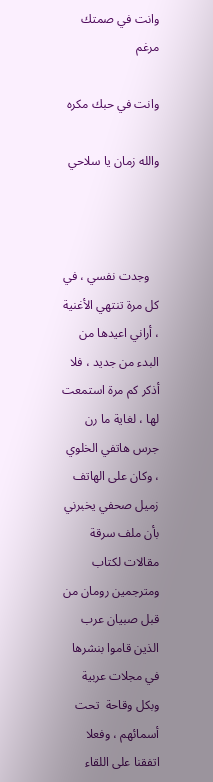وانت في صمتك مرغم

وانت في حبك مكره

والله زمان يا سلاحي



   وجدت نفسي ، في كل مرة تنتهي الأغنية ، أراني اعيدها من البدء من جديد ، فلا أذكر كم مرة استمعت لها ، لغاية ما رن جرس هاتفي الخلوي ، وكان على الهاتف زميل صحفي يخبرني بأن ملف سرقة مقالات لكتاب ومترجمين رومان من قبل صبيان عرب الذين قاموا بنشرها في مجلات عربية وبكل وقاحة  تحت أسمائهم ، وفعلا اتفقنا على اللقاء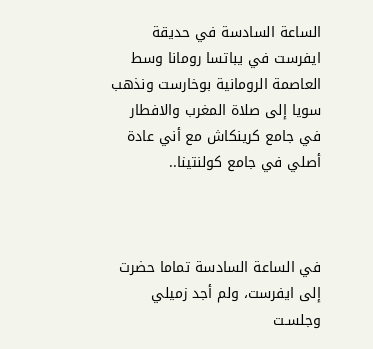الساعة السادسة في حديقة ايفرست في يباتسا رومانا وسط العاصمة الرومانية بوخارست ونذهب سويا إلى صلاة المغرب والافطار في جامع كرينكاش مع أني عادة أصلي في جامع كولنتينا..



في الساعة السادسة تماما حضرت إلى ايفرست، ولم أجد زميلي وجلسـت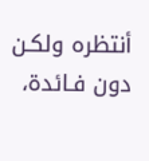أنتظره ولكـن دون فـائدة،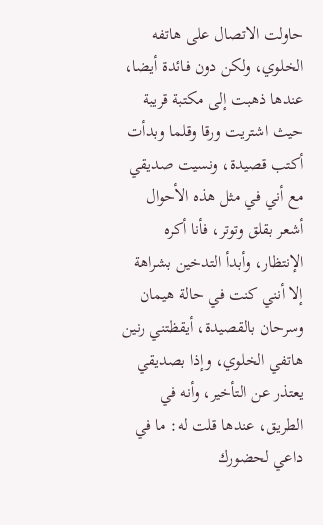حاولت الاتصال على هاتفه الخلوي، ولكن دون فـائدة أيضا، عندها ذهبت إلى مكتبة قريبة حيث اشتريت ورقا وقلما وبدأت أكتب قصيدة، ونسيت صديقي مع أني في مثل هذه الأحوال أشعر بقلق وتوتر، فأنا أكره الإنتظار، وأبدأ التدخين بشراهة إلا أنني كنت في حالة هيمان وسرحان بالقصيدة، أيقظتني رنين هاتفي الخلوي، وإذا بصديقي يعتذر عن التأخير، وأنه في الطريق، عندها قلت له: ما في داعي لحضورك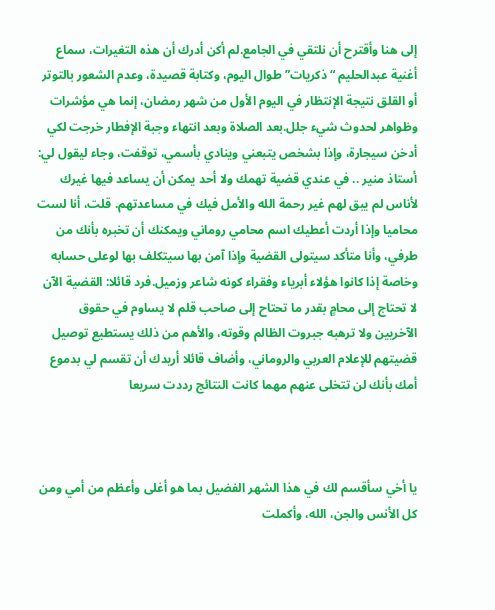إلى هنا وأقترح أن نلتقي في الجامع.لم أكن أدرك أن هذه التغيرات، سماع أغنية عبدالحليم “ذكريات” طوال اليوم، وكتابة قصيدة، وعدم الشعور بالتوتر أو القلق نتيجة الإنتظار في اليوم الأول من شهر رمضان، إنما هي مؤشرات وظواهر لحدوث شيء جلل.بعد الصلاة وبعد انتهاء وجبة الإفطار خرجت لكي أدخن سيجارة، وإذا بشخص يتبعني وينادي بأسمي، توقفت، وجاء ليقول لي: أستاذ منير .. في عندي قضية تهمك ولا أحد يمكن أن يساعد فيها غيرك لأناس لم يبق لهم غير رحمة الله والأمل فيك في مساعدتهم. قلت، أنا لست محاميا وإذا أردت أعطيك اسم محامي روماني ويمكنك أن تخبره بأنك من طرفي، وأنا متأكد سيتولى القضية وإذا آمن بها سيتكلف بها لوعلى حسابه وخاصة إذا كانوا هؤلاء أبرياء وفقراء كونه شاعر وزميل.فرد قائلا: القضية الآن لا تحتاج إلى محامٍ بقدر ما تحتاح إلى صاحب قلم لا يساوم في حقوق الآخريين ولا ترهبه جبروت الظالم وقوته، والأهم من ذلك يستطيع توصيل قضيتهم للإعلام العربي والروماني، وأضاف قائلا أريدك أن تقسم لي بدموع أمك بأنك لن تتخلى عنهم مهما كانت النتائج رددت سريعا



يا أخي سأقسم لك في هذا الشهر الفضيل بما هو أغلى وأعظم من أمي ومن كل الأنس والجن، الله، وأكملت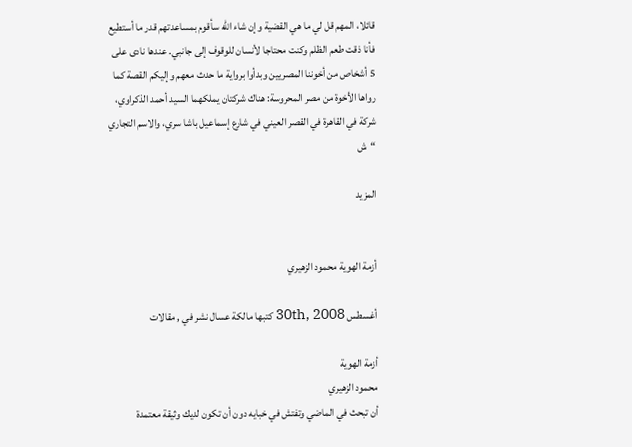قائلا، المهم قل لي ما هي القضية وإن شاء الله سأقوم بمساعدتهم قدر ما أستطيع فأنا ذقت طعم الظلم وكنت محتاجا لأنسان للوقوف إلى جانبي. عندها نادى على 5 أشخاص من أخوننا المصريين وبدأوا برواية ما حدث معهم وإليكم القصة كما رواها الأخوة من مصر المحروسة: هناك شركتان يملكهما السيد أحمد الذكراوي، شركة في القاهرة في القصر العيني في شارع إسماعيل باشا سري، والاسم التجاري “ش

المزيد


أزمة الهوية محمود الزهيري

أغسطس 30th, 2008 كتبها مالكة عسال نشر في , مقالات

أزمة الهوية
محمود الزهيري
أن تبحث في الماضي وتفتش في خبايه دون أن تكون لديك وثيقة معتمدة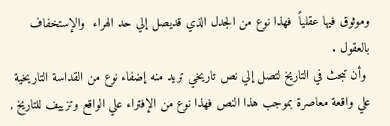وموثوق فيها عقلياً  فهذا نوع من الجدل الذي قديصل إلي حد الهراء  والإستخفاف بالعقول .
 وأن تبحث في التاريخ لتصل إلي نص تاريخي تريد منه إضفاء نوع من القداسة التاريخية علي واقعة معاصرة بموجب هذا النص فهذا نوع من الإفتراء علي الواقع وتزييف للتاريخ ,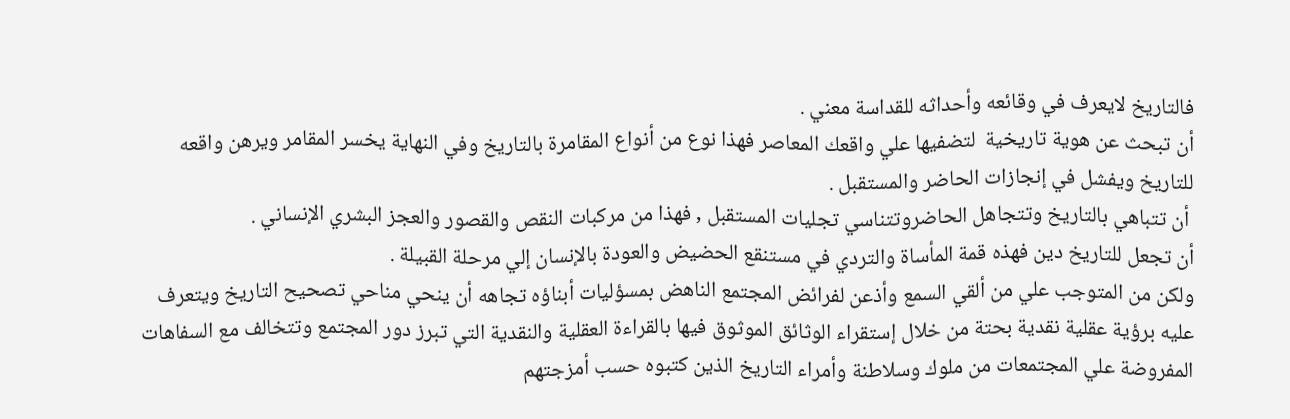فالتاريخ لايعرف في وقائعه وأحداثه للقداسة معني .
أن تبحث عن هوية تاريخية  لتضفيها علي واقعك المعاصر فهذا نوع من أنواع المقامرة بالتاريخ وفي النهاية يخسر المقامر ويرهن واقعه للتاريخ ويفشل في إنجازات الحاضر والمستقبل .
 أن تتباهي بالتاريخ وتتجاهل الحاضروتتناسي تجليات المستقبل , فهذا من مركبات النقص والقصور والعجز البشري الإنساني .
أن تجعل للتاريخ دين فهذه قمة المأساة والتردي في مستنقع الحضيض والعودة بالإنسان إلي مرحلة القبيلة .
ولكن من المتوجب علي من ألقي السمع وأذعن لفرائض المجتمع الناهض بمسؤليات أبناؤه تجاهه أن ينحي مناحي تصحيح التاريخ ويتعرف عليه برؤية عقلية نقدية بحتة من خلال إستقراء الوثائق الموثوق فيها بالقراءة العقلية والنقدية التي تبرز دور المجتمع وتتخالف مع السفاهات المفروضة علي المجتمعات من ملوك وسلاطنة وأمراء التاريخ الذين كتبوه حسب أمزجتهم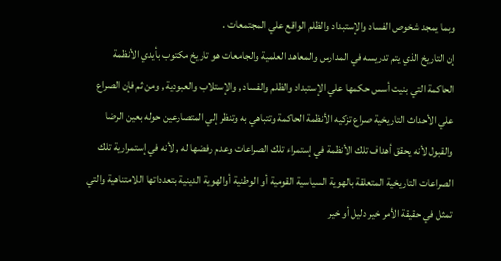وبما يمجد شخوص الفساد والإستبداد والظلم الواقع علي المجتمعات .
إن التاريخ الذي يتم تدريسه في المدارس والمعاهد العلمية والجامعات هو تاريخ مكتوب بأيدي الأنظمة الحاكمة التي بنيت أسس حكمها علي الإستبداد والظلم والفساد , والإستلاب والعبودية , ومن ثم فإن الصراع علي الأحداث التاريخية صراع تزكيه الأنظمة الحاكمة وتتباهي به وتنظر إلي المتصارعين حوله بعين الرضا والقبول لأنه يحقق أهداف تلك الأنظمة في إستمراء تلك الصراعات وعدم رفضها له , لأنه في إستمرارية تلك الصراعات التاريخية المتعلقة بالهوية السياسية القومية أو الوطنية أوالهوية الدينية بتعدداتها اللامتناهية والتي تمثل في حقيقة الأمر خير دليل أو خير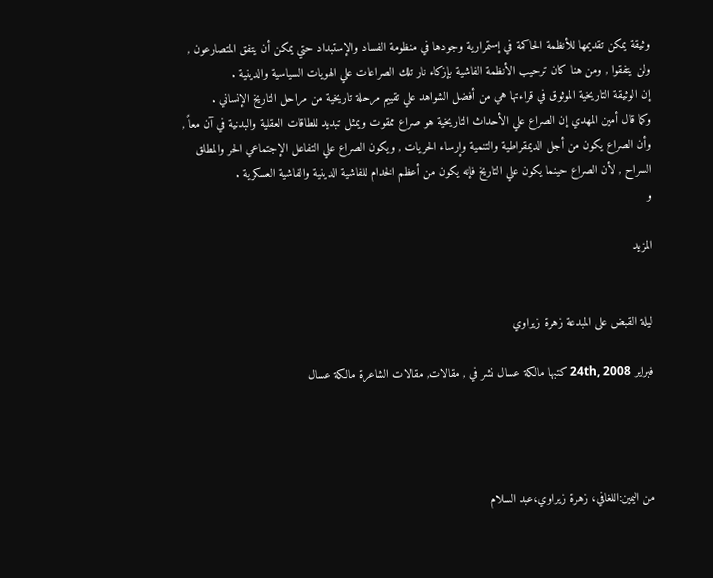وثيقة يمكن تقديمها للأنظمة الحاكمة في إستمرارية وجودها في منظومة الفساد والإستبداد حتي يمكن أن يتفق المتصارعون , ولن يتفقوا , ومن هنا كان ترحيب الأنظمة الفاشية بإزكاء نار تلك الصراعات علي الهويات السياسية والدينية .
إن الوثيقة التاريخية الموثوق في قراءتها هي من أفضل الشواهد علي تقييم مرحلة تاريخية من مراحل التاريخ الإنساني .
وكما قال أمين المهدي إن الصراع علي الأحداث التاريخية هو صراع ممقوت ويمثل تبديد للطاقات العقلية والبدنية في آن معاً , وأن الصراع يكون من أجل الديمقراطية والتنمية وإرساء الحريات , ويكون الصراع علي التفاعل الإجتماعي الحر والمطلق السراح , لأن الصراع حينما يكون علي التاريخ فإنه يكون من أعظم الخدام للفاشية الدينية والفاشية العسكرية .
و

المزيد


ليلة القبض على المبدعة زهرة زيراوي

فبراير 24th, 2008 كتبها مالكة عسال نشر في , مقالات, مقالات الشاعرة مالكة عسال




من اليمين:اللغافي، زهرة زيراوي،عبد السلام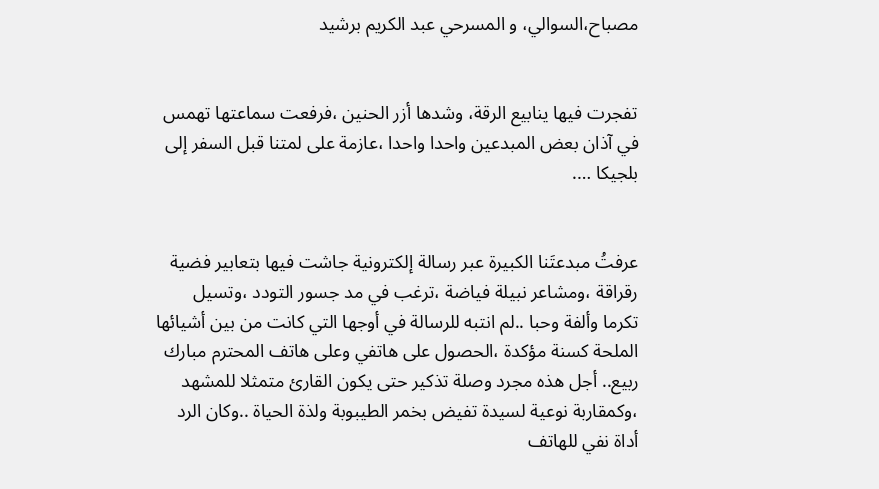مصباح،السوالي، و المسرحي عبد الكريم برشيد


تفجرت فيها ينابيع الرقة، وشدها أزر الحنين ،فرفعت سماعتها تهمس في آذان بعض المبدعين واحدا واحدا ،عازمة على لمتنا قبل السفر إلى بلجيكا ….


عرفتُ مبدعتَنا الكبيرة عبر رسالة إلكترونية جاشت فيها بتعابير فضية رقراقة ،ومشاعر نبيلة فياضة ،ترغب في مد جسور التودد ،وتسيل تكرما وألفة وحبا ..لم انتبه للرسالة في أوجها التي كانت من بين أشيائها الملحة كسنة مؤكدة ،الحصول على هاتفي وعلى هاتف المحترم مبارك ربيع.. أجل هذه مجرد وصلة تذكير حتى يكون القارئ متمثلا للمشهد ،وكمقاربة نوعية لسيدة تفيض بخمر الطيبوبة ولذة الحياة ..وكان الرد أداة نفي للهاتف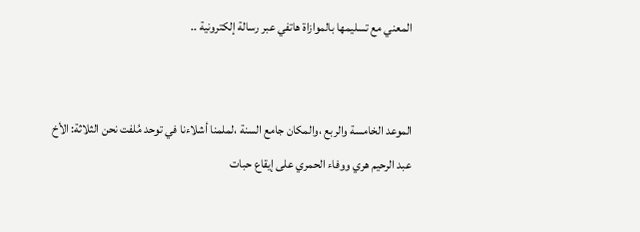المعني مع تسليمها بالموازاة هاتفي عبر رسالة إلكترونية ..


الموعد الخامسة والربع ،والمكان جامع السنة ،لملمنا أشلاءنا في توحد مُلفت نحن الثلاثة: الأخ عبد الرحيم هري ووفاء الحمري على إيقاع حبات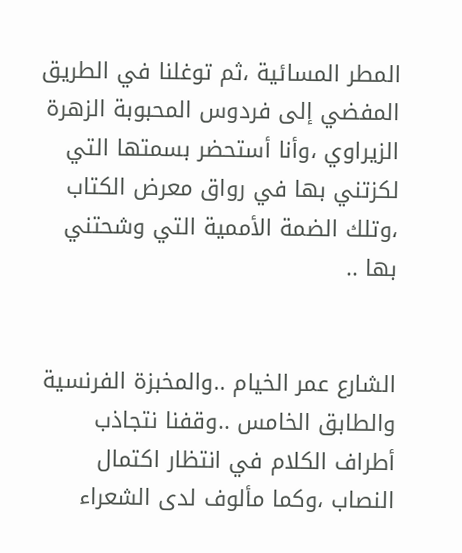المطر المسائية ،ثم توغلنا في الطريق المفضي إلى فردوس المحبوبة الزهرة الزيراوي ،وأنا أستحضر بسمتها التي لكزتني بها في رواق معرض الكتاب ،وتلك الضمة الأممية التي وشحتني بها ..


الشارع عمر الخيام ..والمخبزة الفرنسية والطابق الخامس ..وقفنا نتجاذب أطراف الكلام في انتظار اكتمال النصاب ،وكما مألوف لدى الشعراء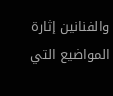والفنانين إثارة المواضيع التي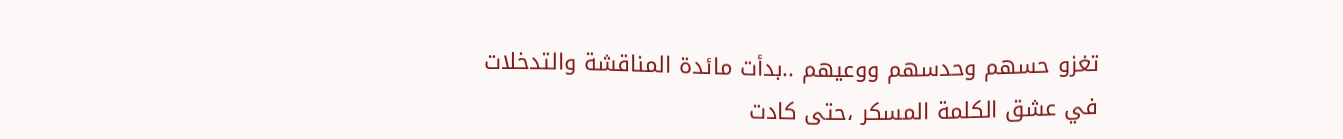تغزو حسهم وحدسهم ووعيهم ..بدأت مائدة المناقشة والتدخلات في عشق الكلمة المسكر ،حتى كادت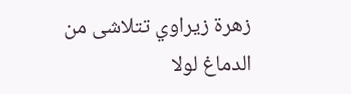زهرة زيراوي تتلاشى من الدماغ لولا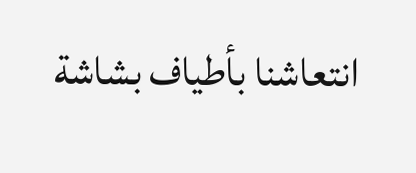انتعاشنا بأطياف بشاشة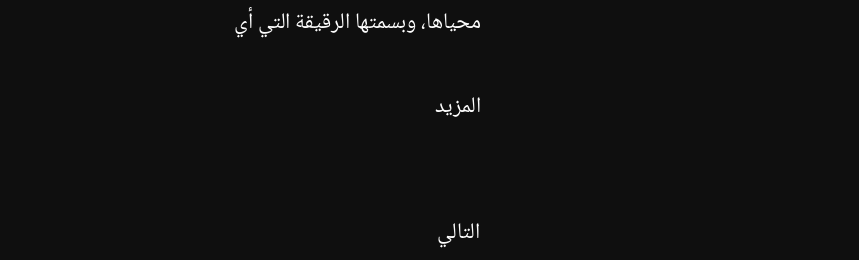محياها، وبسمتها الرقيقة التي أي

المزيد


التالي